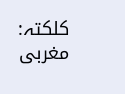کلکتہ:
مغربی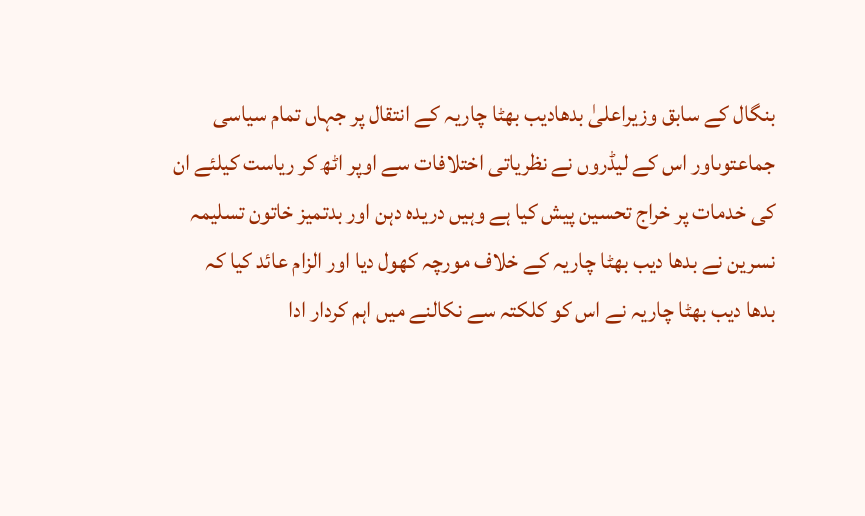بنگال کے سابق وزیراعلیٰ بدھادیب بھٹا چاریہ کے انتقال پر جہاں تمام سیاسی جماعتوںاور اس کے لیڈروں نے نظریاتی اختلافات سے اوپر اٹھ کر ریاست کیلئے ان کی خدمات پر خراج تحسین پیش کیا ہے وہیں دریدہ دہن اور بدتمیز خاتون تسلیمہ نسرین نے بدھا دیب بھٹا چاریہ کے خلاف مورچہ کھول دیا اور الزام عائد کیا کہ بدھا دیب بھٹا چاریہ نے اس کو کلکتہ سے نکالنے میں اہم کردار ادا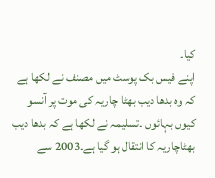کیا۔
اپنے فیس بک پوسٹ میں مصنف نے لکھا ہے کہ وہ بدھا دیب بھٹا چاریہ کی موت پر آنسو کیوں بہائوں ۔تسلیمہ نے لکھا ہے کہ بدھا دیب بھٹاچاریہ کا انتقال ہو گیا ہے۔2003 سے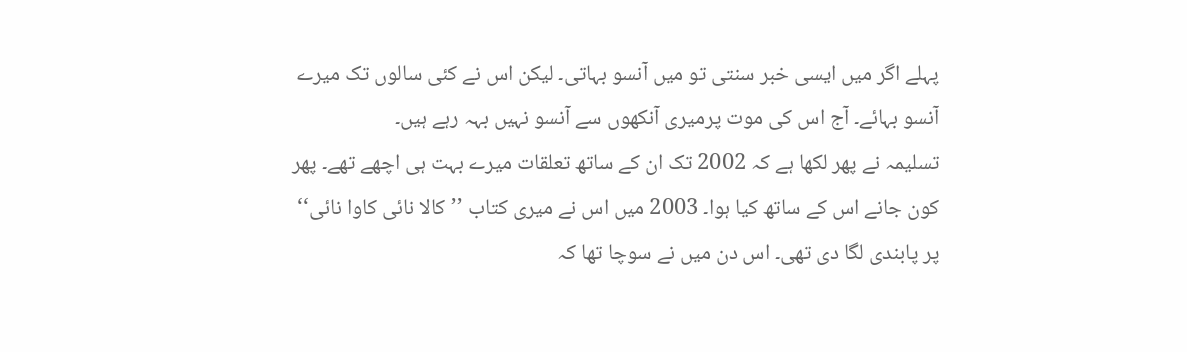پہلے اگر میں ایسی خبر سنتی تو میں آنسو بہاتی۔ لیکن اس نے کئی سالوں تک میرے آنسو بہائے۔ آج اس کی موت پرمیری آنکھوں سے آنسو نہیں بہہ رہے ہیں۔
تسلیمہ نے پھر لکھا ہے کہ 2002 تک ان کے ساتھ تعلقات میرے بہت ہی اچھے تھے۔ پھر کون جانے اس کے ساتھ کیا ہوا۔ 2003 میں اس نے میری کتاب ’’کالا نائی کاوا نائی‘‘ پر پابندی لگا دی تھی۔ اس دن میں نے سوچا تھا کہ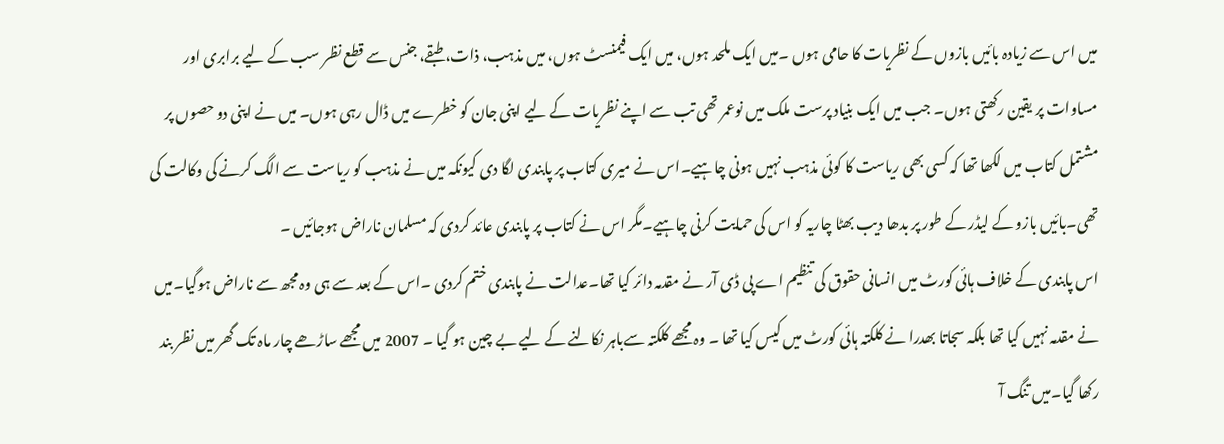میں اس سے زیادہ بائیں بازوں کے نظریات کا حامی ہوں ۔میں ایک ملحد ہوں، میں ایک فیمنسٹ ہوں، میں مذہب، ذات، طبقے، جنس سے قطع نظر سب کے لیے برابری اور مساوات پر یقین رکھتی ہوں۔ جب میں ایک بنیاد پرست ملک میں نوعمر تھی تب سے اپنے نظریات کے لیے اپنی جان کو خطرے میں ڈال رہی ہوں۔ میں نے اپنی دو حصوں پر مشتمل کتاب میں لکھا تھا کہ کسی بھی ریاست کا کوئی مذہب نہیں ہونی چاہیے۔اس نے میری کتاب پر پابندی لگا دی کیونکہ میں نے مذہب کو ریاست سے الگ کرنے کی وکالت کی تھی۔بائیں بازو کے لیڈر کے طور پر بدھا دیب بھٹا چاریہ کو اس کی حمایت کرنی چاہیے۔مگر اس نے کتاب پر پابندی عائد کردی کہ مسلمان ناراض ہوجائیں ۔
اس پابندی کے خلاف ہائی کورٹ میں انسانی حقوق کی تنظیم اے پی ڈی آر نے مقدمہ دائر کیا تھا۔عدالت نے پابندی ختم کردی ۔اس کے بعد سے ہی وہ مجھ سے ناراض ہوگیا۔میں نے مقدمہ نہیں کیا تھا بلکہ سجاتا بھدرا نے کلکتہ ہائی کورٹ میں کیس کیا تھا ۔ وہ مجھے کلکتہ سےباہر نکالنے کے لیے بے چین ہو گیا ۔ 2007 میں مجھے ساڑھے چار ماہ تک گھر میں نظر بند رکھا گیا۔میں تنگ آ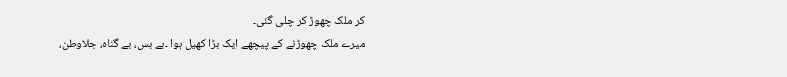کر ملک چھوڑ کر چلی گئی۔
میرے ملک چھوڑنے کے پیچھے ایک بڑا کھیل ہوا ۔بے بس، بے گناہ، جلاوطن،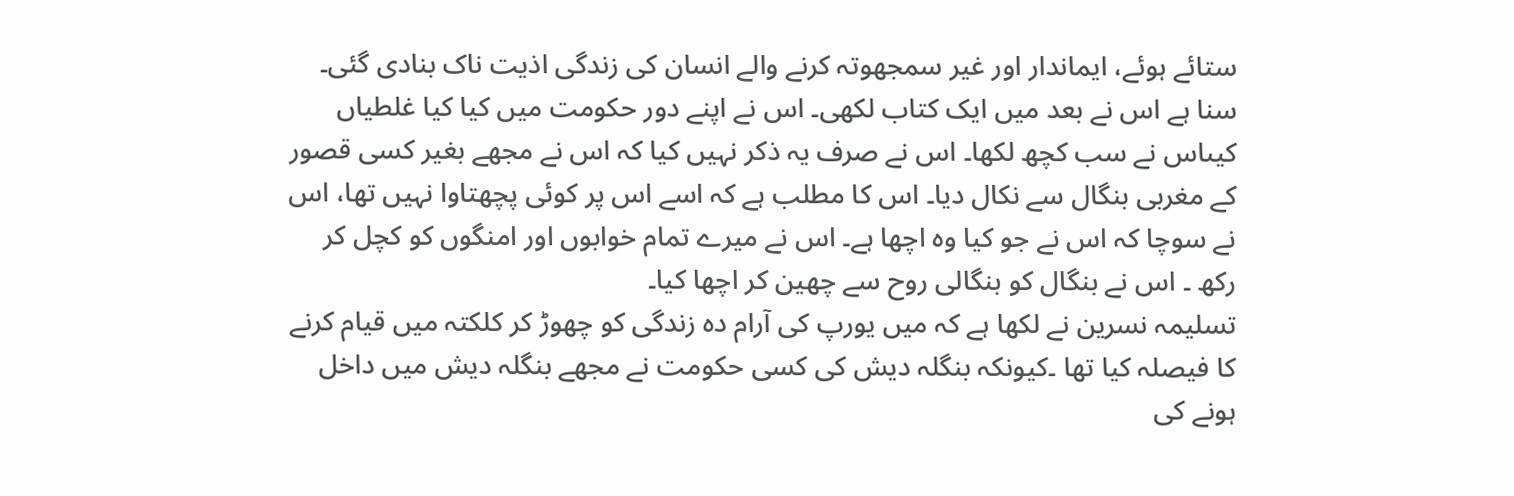ستائے ہوئے، ایماندار اور غیر سمجھوتہ کرنے والے انسان کی زندگی اذیت ناک بنادی گئی۔
سنا ہے اس نے بعد میں ایک کتاب لکھی۔ اس نے اپنے دور حکومت میں کیا کیا غلطیاں کیںاس نے سب کچھ لکھا۔ اس نے صرف یہ ذکر نہیں کیا کہ اس نے مجھے بغیر کسی قصور کے مغربی بنگال سے نکال دیا۔ اس کا مطلب ہے کہ اسے اس پر کوئی پچھتاوا نہیں تھا، اس نے سوچا کہ اس نے جو کیا وہ اچھا ہے۔ اس نے میرے تمام خوابوں اور امنگوں کو کچل کر رکھ ۔ اس نے بنگال کو بنگالی روح سے چھین کر اچھا کیا۔
تسلیمہ نسرین نے لکھا ہے کہ میں یورپ کی آرام دہ زندگی کو چھوڑ کر کلکتہ میں قیام کرنے کا فیصلہ کیا تھا ۔کیونکہ بنگلہ دیش کی کسی حکومت نے مجھے بنگلہ دیش میں داخل ہونے کی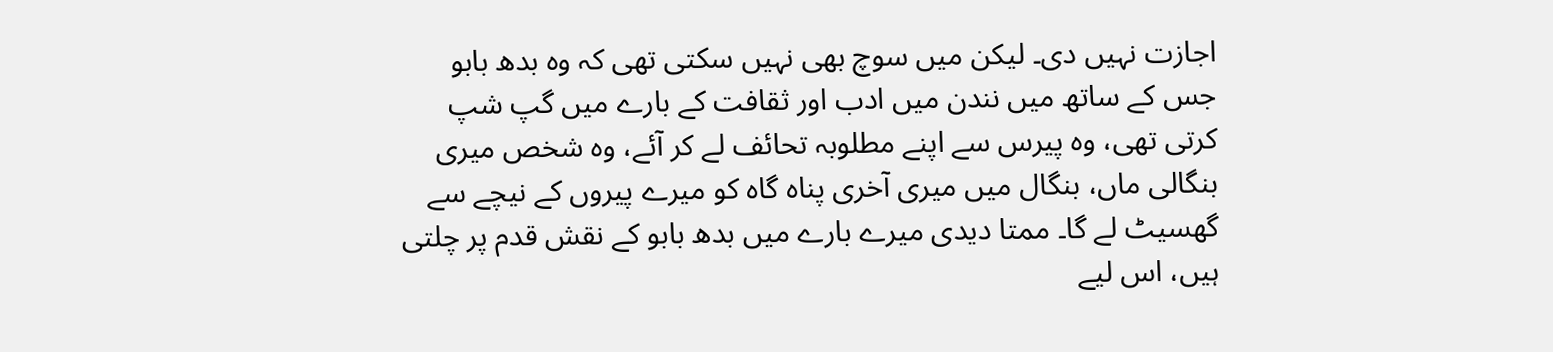اجازت نہیں دی۔ لیکن میں سوچ بھی نہیں سکتی تھی کہ وہ بدھ بابو جس کے ساتھ میں نندن میں ادب اور ثقافت کے بارے میں گپ شپ کرتی تھی، وہ پیرس سے اپنے مطلوبہ تحائف لے کر آئے، وہ شخص میری بنگالی ماں، بنگال میں میری آخری پناہ گاہ کو میرے پیروں کے نیچے سے گھسیٹ لے گا۔ ممتا دیدی میرے بارے میں بدھ بابو کے نقش قدم پر چلتی ہیں، اس لیے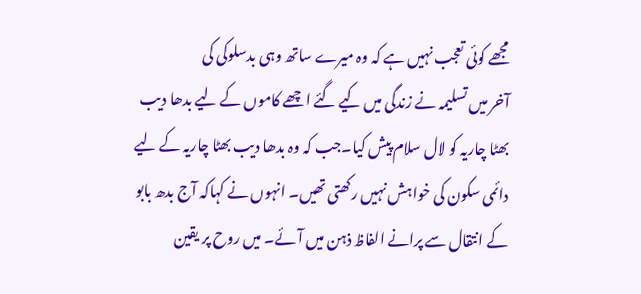مجھے کوئی تعجب نہیں ہے کہ وہ میرے ساتھ وہی بدسلوکی کی
آخر میں تسلیمہ نے زندگی میں کیے گئے اچھے کاموں کے لیے بدھا دیب بھٹا چاریہ کو لال سلام پیش کیا۔جب کہ وہ بدھا دیب بھٹا چاریہ کے لیے دائمی سکون کی خواہش نہیں رکھتی تھیں۔ انہوں نے کہاکہ آج بدھ بابو کے انتقال سے پرانے الفاظ ذہن میں آئے۔ میں روح پر یقین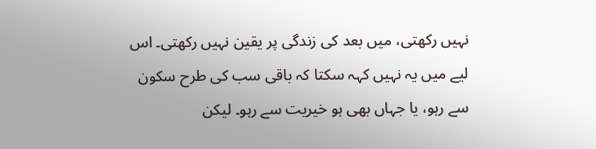نہیں رکھتی، میں بعد کی زندگی پر یقین نہیں رکھتی۔ اس لیے میں یہ نہیں کہہ سکتا کہ باقی سب کی طرح سکون سے رہو، یا جہاں بھی ہو خیریت سے رہو۔ لیکن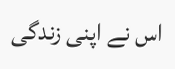اس نے اپنی زندگی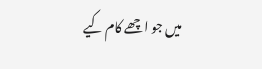میں جو اچھے کام کیے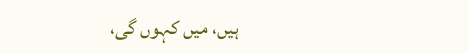ہیں، میں کہوں گی،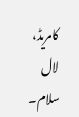کامریڈ، لال سلام۔